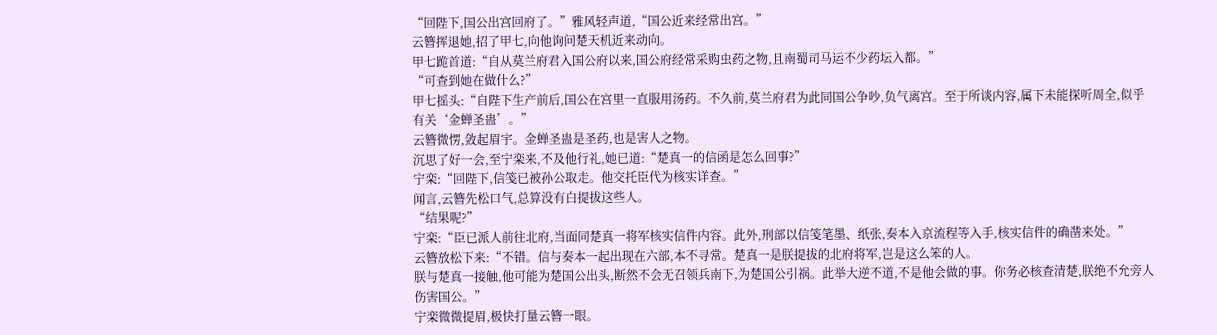“回陛下,国公出宫回府了。”雅风轻声道,“国公近来经常出宫。”
云簪挥退她,招了甲七,向他询问楚天机近来动向。
甲七跪首道:“自从莫兰府君入国公府以来,国公府经常采购虫药之物,且南蜀司马运不少药坛入都。”
“可查到她在做什么?”
甲七摇头:“自陛下生产前后,国公在宫里一直服用汤药。不久前,莫兰府君为此同国公争吵,负气离宫。至于所谈内容,属下未能探听周全,似乎有关‘金蝉圣蛊’。”
云簪微愣,敛起眉宇。金蝉圣蛊是圣药,也是害人之物。
沉思了好一会,至宁栾来,不及他行礼,她已道:“楚真一的信函是怎么回事?”
宁栾:“回陛下,信笺已被孙公取走。他交托臣代为核实详查。”
闻言,云簪先松口气,总算没有白提拔这些人。
“结果呢?”
宁栾:“臣已派人前往北府,当面同楚真一将军核实信件内容。此外,刑部以信笺笔墨、纸张,奏本入京流程等入手,核实信件的确凿来处。”
云簪放松下来:“不错。信与奏本一起出现在六部,本不寻常。楚真一是朕提拔的北府将军,岂是这么笨的人。
朕与楚真一接触,他可能为楚国公出头,断然不会无召领兵南下,为楚国公引祸。此举大逆不道,不是他会做的事。你务必核查清楚,朕绝不允旁人伤害国公。”
宁栾微微提眉,极快打量云簪一眼。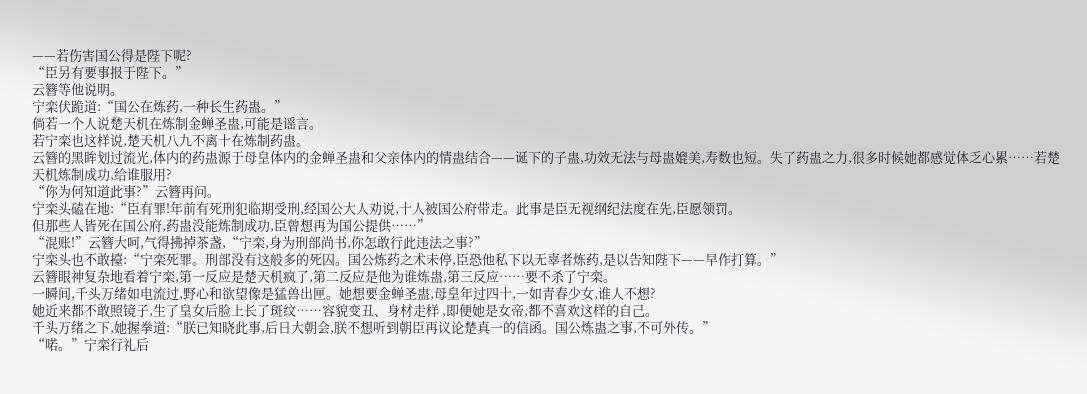——若伤害国公得是陛下呢?
“臣另有要事报于陛下。”
云簪等他说明。
宁栾伏跪道:“国公在炼药,一种长生药蛊。”
倘若一个人说楚天机在炼制金蝉圣蛊,可能是谣言。
若宁栾也这样说,楚天机八九不离十在炼制药蛊。
云簪的黑眸划过流光,体内的药蛊源于母皇体内的金蝉圣蛊和父亲体内的情蛊结合——诞下的子蛊,功效无法与母蛊媲美,寿数也短。失了药蛊之力,很多时候她都感觉体乏心累……若楚天机炼制成功,给谁服用?
“你为何知道此事?”云簪再问。
宁栾头磕在地:“臣有罪!年前有死刑犯临期受刑,经国公大人劝说,十人被国公府带走。此事是臣无视纲纪法度在先,臣愿领罚。
但那些人皆死在国公府,药蛊没能炼制成功,臣曾想再为国公提供……”
“混账!”云簪大呵,气得拂掉茶盏,“宁栾,身为刑部尚书,你怎敢行此违法之事?”
宁栾头也不敢擡:“宁栾死罪。刑部没有这般多的死囚。国公炼药之术未停,臣恐他私下以无辜者炼药,是以告知陛下——早作打算。”
云簪眼神复杂地看着宁栾,第一反应是楚天机疯了,第二反应是他为谁炼蛊,第三反应……要不杀了宁栾。
一瞬间,千头万绪如电流过,野心和欲望像是猛兽出匣。她想要金蝉圣蛊,母皇年过四十,一如青春少女,谁人不想?
她近来都不敢照镜子,生了皇女后脸上长了斑纹……容貌变丑、身材走样 ,即便她是女帝,都不喜欢这样的自己。
千头万绪之下,她握拳道:“朕已知晓此事,后日大朝会,朕不想听到朝臣再议论楚真一的信函。国公炼蛊之事,不可外传。”
“喏。”宁栾行礼后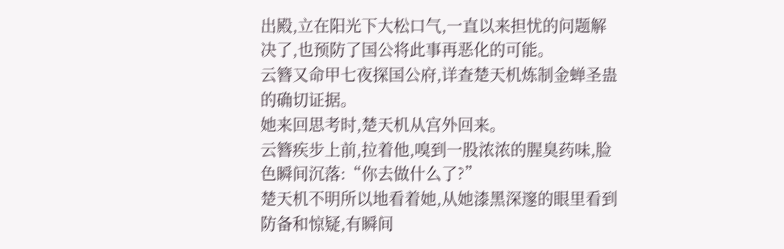出殿,立在阳光下大松口气,一直以来担忧的问题解决了,也预防了国公将此事再恶化的可能。
云簪又命甲七夜探国公府,详查楚天机炼制金蝉圣蛊的确切证据。
她来回思考时,楚天机从宫外回来。
云簪疾步上前,拉着他,嗅到一股浓浓的腥臭药味,脸色瞬间沉落:“你去做什么了?”
楚天机不明所以地看着她,从她漆黑深邃的眼里看到防备和惊疑,有瞬间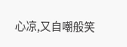心凉,又自嘲般笑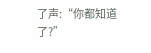了声:“你都知道了?”